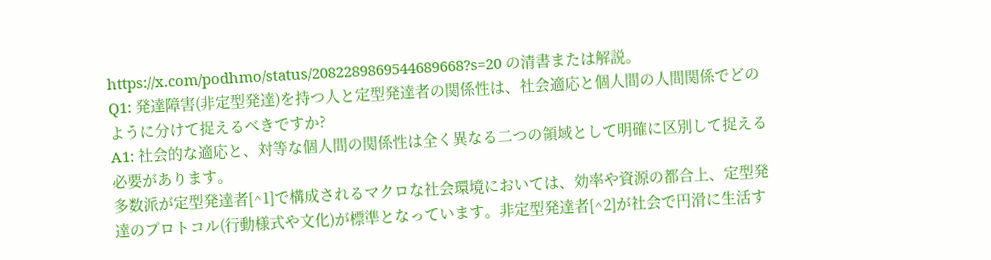https://x.com/podhmo/status/2082289869544689668?s=20 の清書または解説。
Q1: 発達障害(非定型発達)を持つ人と定型発達者の関係性は、社会適応と個人間の人間関係でどのように分けて捉えるべきですか?
A1: 社会的な適応と、対等な個人間の関係性は全く異なる二つの領域として明確に区別して捉える必要があります。
多数派が定型発達者[^1]で構成されるマクロな社会環境においては、効率や資源の都合上、定型発達のプロトコル(行動様式や文化)が標準となっています。非定型発達者[^2]が社会で円滑に生活す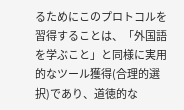るためにこのプロトコルを習得することは、「外国語を学ぶこと」と同様に実用的なツール獲得(合理的選択)であり、道徳的な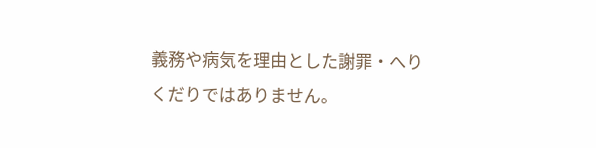義務や病気を理由とした謝罪・へりくだりではありません。